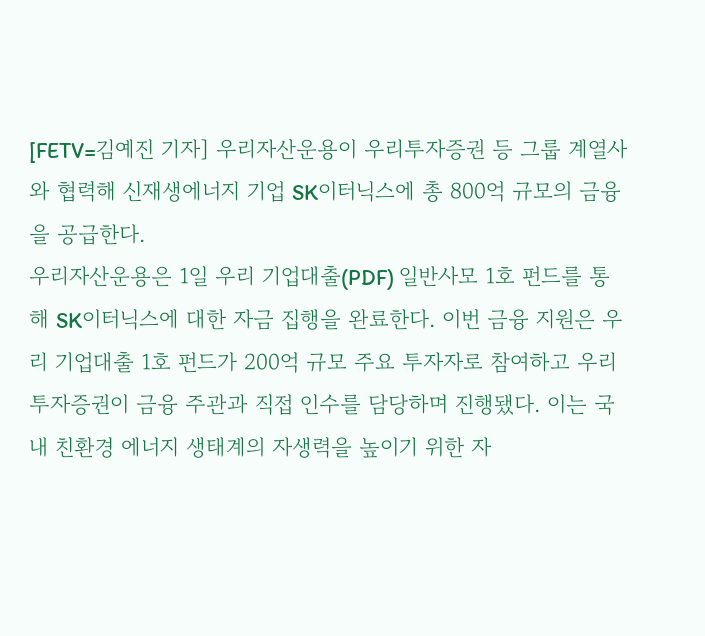[FETV=김예진 기자] 우리자산운용이 우리투자증권 등 그룹 계열사와 협력해 신재생에너지 기업 SK이터닉스에 총 800억 규모의 금융을 공급한다.
우리자산운용은 1일 우리 기업대출(PDF) 일반사모 1호 펀드를 통해 SK이터닉스에 대한 자금 집행을 완료한다. 이번 금융 지원은 우리 기업대출 1호 펀드가 200억 규모 주요 투자자로 참여하고 우리투자증권이 금융 주관과 직접 인수를 담당하며 진행됐다. 이는 국내 친환경 에너지 생태계의 자생력을 높이기 위한 자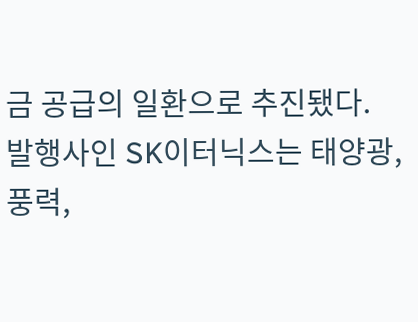금 공급의 일환으로 추진됐다.
발행사인 SK이터닉스는 태양광, 풍력,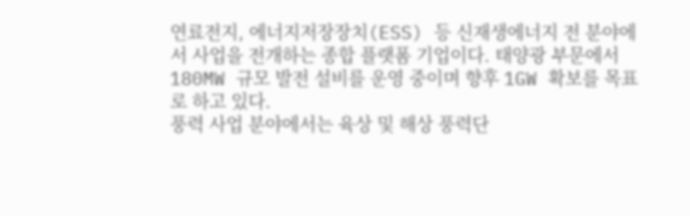연료전지, 에너지저장장치(ESS) 등 신재생에너지 전 분야에서 사업을 전개하는 종합 플랫폼 기업이다. 태양광 부문에서 180MW 규모 발전 설비를 운영 중이며 향후 1GW 확보를 목표로 하고 있다.
풍력 사업 분야에서는 육상 및 해상 풍력단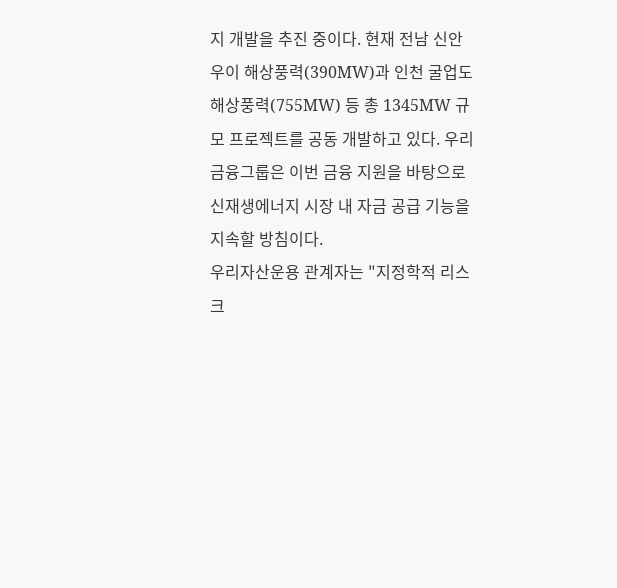지 개발을 추진 중이다. 현재 전남 신안우이 해상풍력(390MW)과 인천 굴업도 해상풍력(755MW) 등 총 1345MW 규모 프로젝트를 공동 개발하고 있다. 우리금융그룹은 이번 금융 지원을 바탕으로 신재생에너지 시장 내 자금 공급 기능을 지속할 방침이다.
우리자산운용 관계자는 "지정학적 리스크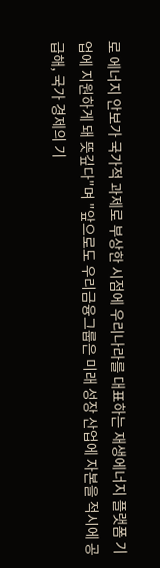로 에너지 안보가 국가적 과제로 부상한 시점에 우리나라를 대표하는 재생에너지 플랫폼 기업에 지원하게 돼 뜻깊다"며 "앞으로도 우리금융그룹은 미래 성장 산업에 자본을 적시에 공급해, 국가 경제의 기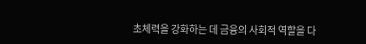초체력을 강화하는 데 금융의 사회적 역할을 다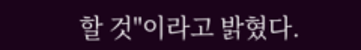할 것"이라고 밝혔다.